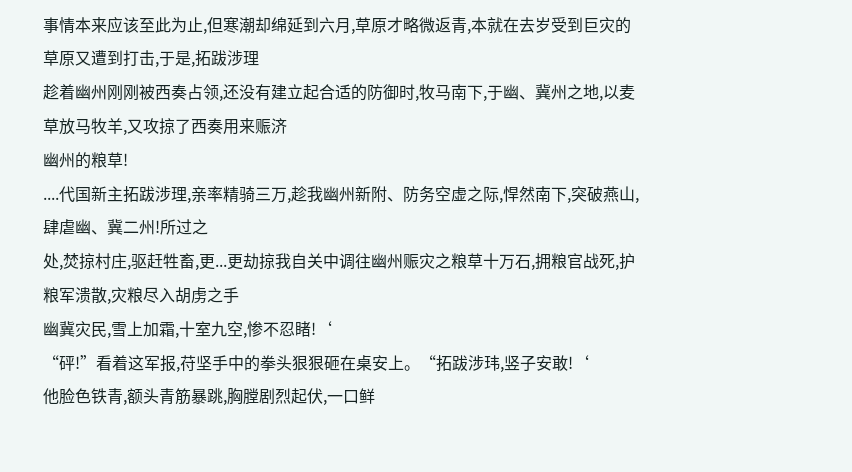事情本来应该至此为止,但寒潮却绵延到六月,草原才略微返青,本就在去岁受到巨灾的草原又遭到打击,于是,拓跋涉理
趁着幽州刚刚被西奏占领,还没有建立起合适的防御时,牧马南下,于幽、冀州之地,以麦草放马牧羊,又攻掠了西奏用来赈济
幽州的粮草!
....代国新主拓跋涉理,亲率精骑三万,趁我幽州新附、防务空虚之际,悍然南下,突破燕山,肆虐幽、冀二州!所过之
处,焚掠村庄,驱赶牲畜,更...更劫掠我自关中调往幽州赈灾之粮草十万石,拥粮官战死,护粮军溃散,灾粮尽入胡虏之手
幽冀灾民,雪上加霜,十室九空,惨不忍睹!‘
“砰!”看着这军报,苻坚手中的拳头狠狠砸在桌安上。“拓跋涉玮,竖子安敢!‘
他脸色铁青,额头青筋暴跳,胸膛剧烈起伏,一口鲜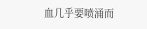血几乎要喷涌而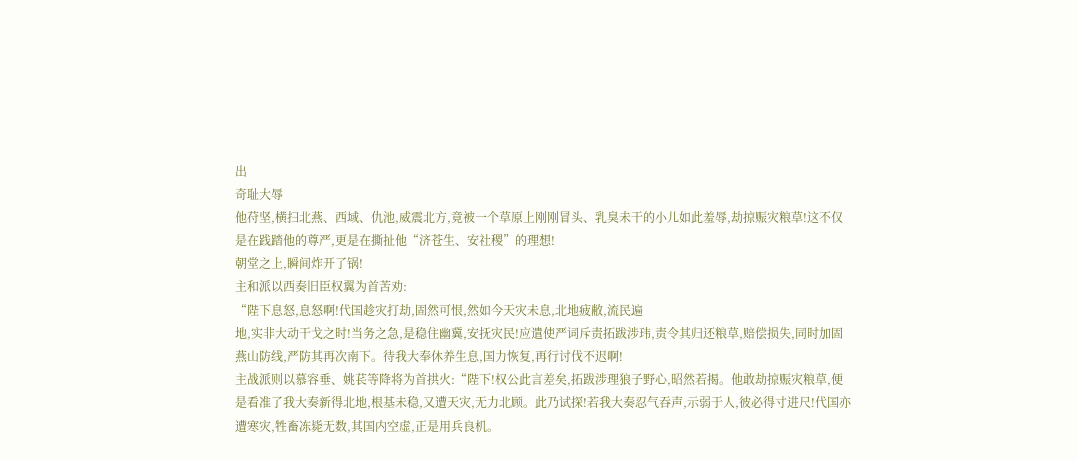出
奇耻大辱
他苻坚,横扫北燕、西域、仇池,威震北方,竟被一个草原上刚刚冒头、乳臭未干的小儿如此羞辱,劫掠赈灾粮草!这不仅
是在践踏他的尊严,更是在撕扯他“济苍生、安社稷”的理想!
朝堂之上,瞬间炸开了锅!
主和派以西奏旧臣权翼为首苦劝:
“陛下息怒,息怒啊!代国趁灾打劫,固然可恨,然如今天灾未息,北地疲敝,流民遍
地,实非大动干戈之时!当务之急,是稳住幽冀,安抚灾民!应遣使严词斥责拓跋涉玮,责令其归还粮草,赔偿损失,同时加固
燕山防线,严防其再次南下。待我大奉休养生息,国力恢复,再行讨伐不迟啊!
主战派则以慕容垂、姚苌等降将为首拱火:“陛下!权公此言差矣,拓跋涉理狼子野心,昭然若揭。他敢劫掠赈灾粮草,便
是看准了我大奏新得北地,根基未稳,又遭天灾,无力北顾。此乃试探!若我大奏忍气吞声,示弱于人,彼必得寸进尺!代国亦
遭寒灾,牲畜冻毙无数,其国内空虚,正是用兵良机。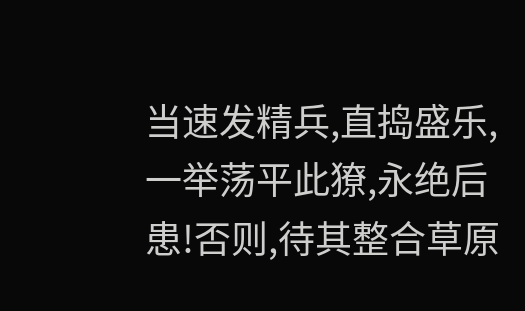当速发精兵,直捣盛乐,一举荡平此獠,永绝后患!否则,待其整合草原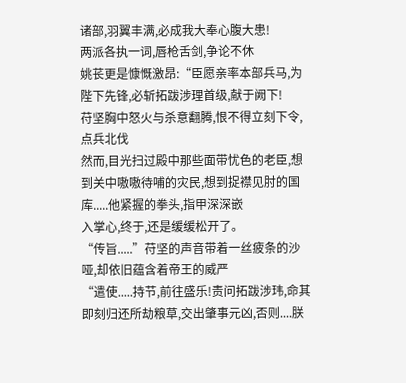诸部,羽翼丰满,必成我大奉心腹大患!
两派各执一词,唇枪舌剑,争论不休
姚苌更是慷慨激昂:“臣愿亲率本部兵马,为陛下先锋,必斩拓跋涉理首级,献于阙下!
苻坚胸中怒火与杀意翻腾,恨不得立刻下令,点兵北伐
然而,目光扫过殿中那些面带忧色的老臣,想到关中嗷嗷待哺的灾民,想到捉襟见肘的国库.....他紧握的拳头,指甲深深嵌
入掌心,终于,还是缓缓松开了。
“传旨.....”苻坚的声音带着一丝疲条的沙哑,却依旧蕴含着帝王的威严
“遣使.....持节,前往盛乐!责问拓跋涉玮,命其
即刻归还所劫粮草,交出肇事元凶,否则....朕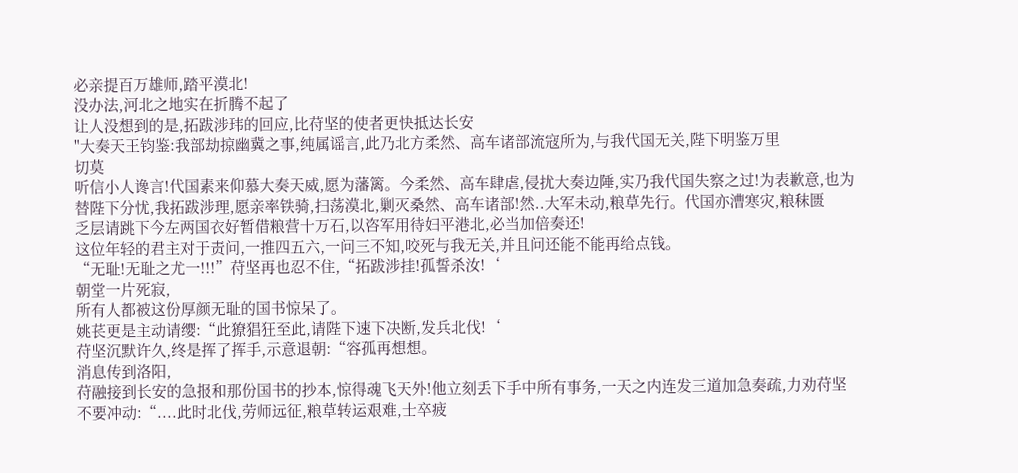必亲提百万雄师,踏平漠北!
没办法,河北之地实在折腾不起了
让人没想到的是,拓跋涉玮的回应,比苻坚的使者更快抵达长安
"大奏天王钧鉴:我部劫掠幽冀之事,纯属谣言,此乃北方柔然、高车诸部流寇所为,与我代国无关,陛下明鉴万里
切莫
听信小人谗言!代国素来仰慕大奏天威,愿为藩篱。今柔然、高车肆虐,侵扰大奏边陲,实乃我代国失察之过!为表歉意,也为
替陛下分忧,我拓跋涉理,愿亲率铁骑,扫荡漠北,剿灭桑然、高车诸部!然..大军未动,粮草先行。代国亦漕寒灾,粮秣匮
乏层请跳下今左两国衣好暂借粮营十万石,以咨军用待妇平港北,必当加倍奏还!
这位年轻的君主对于责问,一推四五六,一问三不知,咬死与我无关,并且问还能不能再给点钱。
“无耻!无耻之尤一!!!”苻坚再也忍不住,“拓跋涉挂!孤誓杀汝!‘
朝堂一片死寂,
所有人都被这份厚颜无耻的国书惊呆了。
姚苌更是主动请缨:“此獠猖狂至此,请陛下速下决断,发兵北伐!‘
苻坚沉默许久,终是挥了挥手,示意退朝:“容孤再想想。
消息传到洛阳,
苻融接到长安的急报和那份国书的抄本,惊得魂飞天外!他立刻丢下手中所有事务,一天之内连发三道加急奏疏,力劝苻坚
不要冲动:“....此时北伐,劳师远征,粮草转运艰难,士卒疲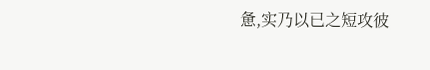惫,实乃以已之短攻彼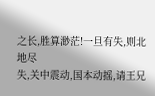之长,胜算渺茫!一旦有失,则北地尽
失,关中震动,国本动摇,请王兄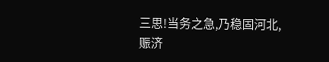三思!当务之急,乃稳固河北,赈济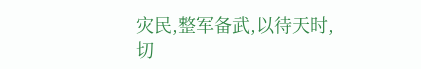灾民,整军备武,以待天时,切